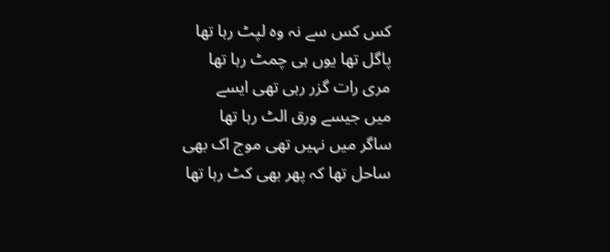کس کس سے نہ وہ لپٹ رہا تھا
پاگل تھا یوں ہی چمٹ رہا تھا
مری رات گزر رہی تھی ایسے
میں جیسے ورق الٹ رہا تھا
ساگر میں نہیں تھی موج اک بھی
ساحل تھا کہ پھر بھی کٹ رہا تھا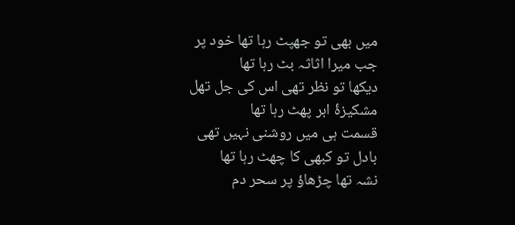میں بھی تو جھپٹ رہا تھا خود پر
جب میرا اثاثہ بٹ رہا تھا
دیکھا تو نظر تھی اس کی جل تھل
مشکیزۂ ابر پھٹ رہا تھا
قسمت ہی میں روشنی نہیں تھی
بادل تو کبھی کا چھٹ رہا تھا
نشہ تھا چڑھاؤ پر سحر دم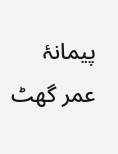پیمانۂ عمر گھٹ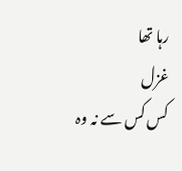رہا تھا
غزل
کس کس سے نہ وہ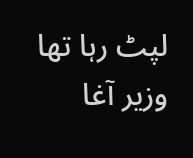لپٹ رہا تھا
وزیر آغا